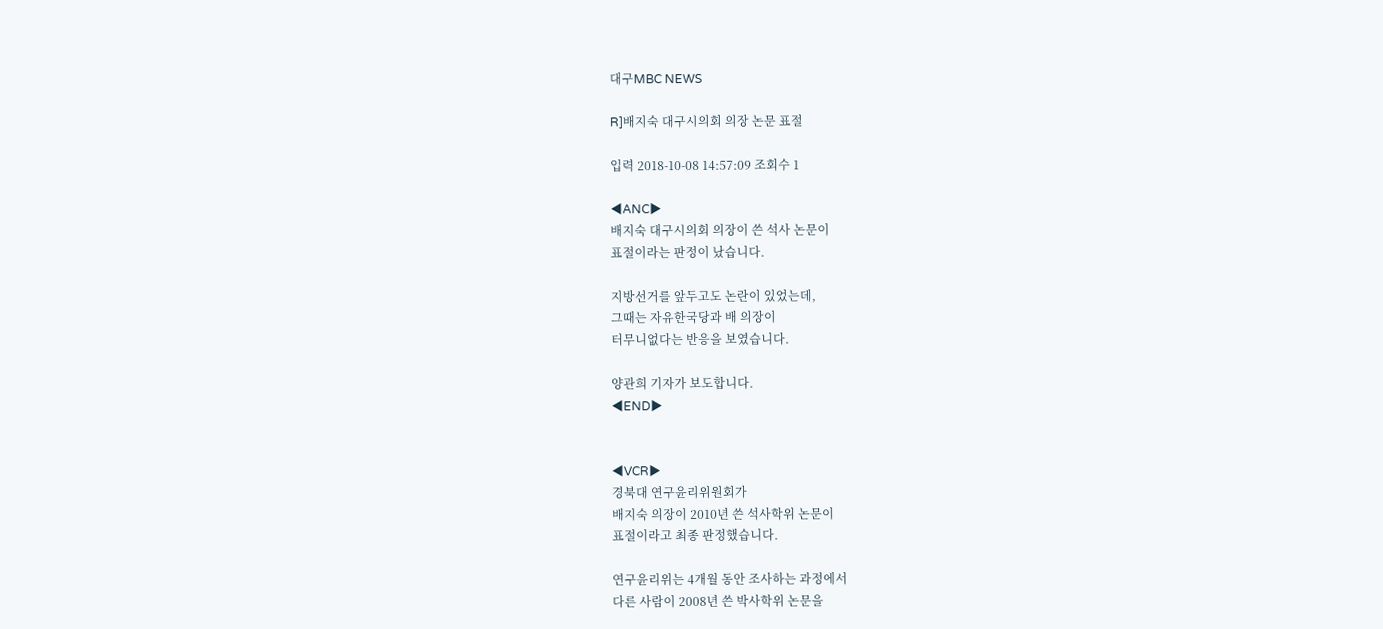대구MBC NEWS

R]배지숙 대구시의회 의장 논문 표절

입력 2018-10-08 14:57:09 조회수 1

◀ANC▶
배지숙 대구시의회 의장이 쓴 석사 논문이
표절이라는 판정이 났습니다.

지방선거를 앞두고도 논란이 있었는데,
그때는 자유한국당과 배 의장이
터무니없다는 반응을 보였습니다.

양관희 기자가 보도합니다.
◀END▶


◀VCR▶
경북대 연구윤리위원회가
배지숙 의장이 2010년 쓴 석사학위 논문이
표절이라고 최종 판정했습니다.

연구윤리위는 4개월 동안 조사하는 과정에서
다른 사람이 2008년 쓴 박사학위 논문을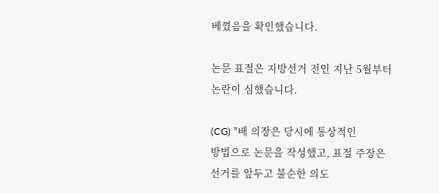베꼈음을 확인했습니다.

논문 표절은 지방선거 전인 지난 5월부터
논란이 심했습니다.

(CG) "배 의장은 당시에 통상적인
방법으로 논문을 작성했고, 표절 주장은
선거를 앞두고 불순한 의도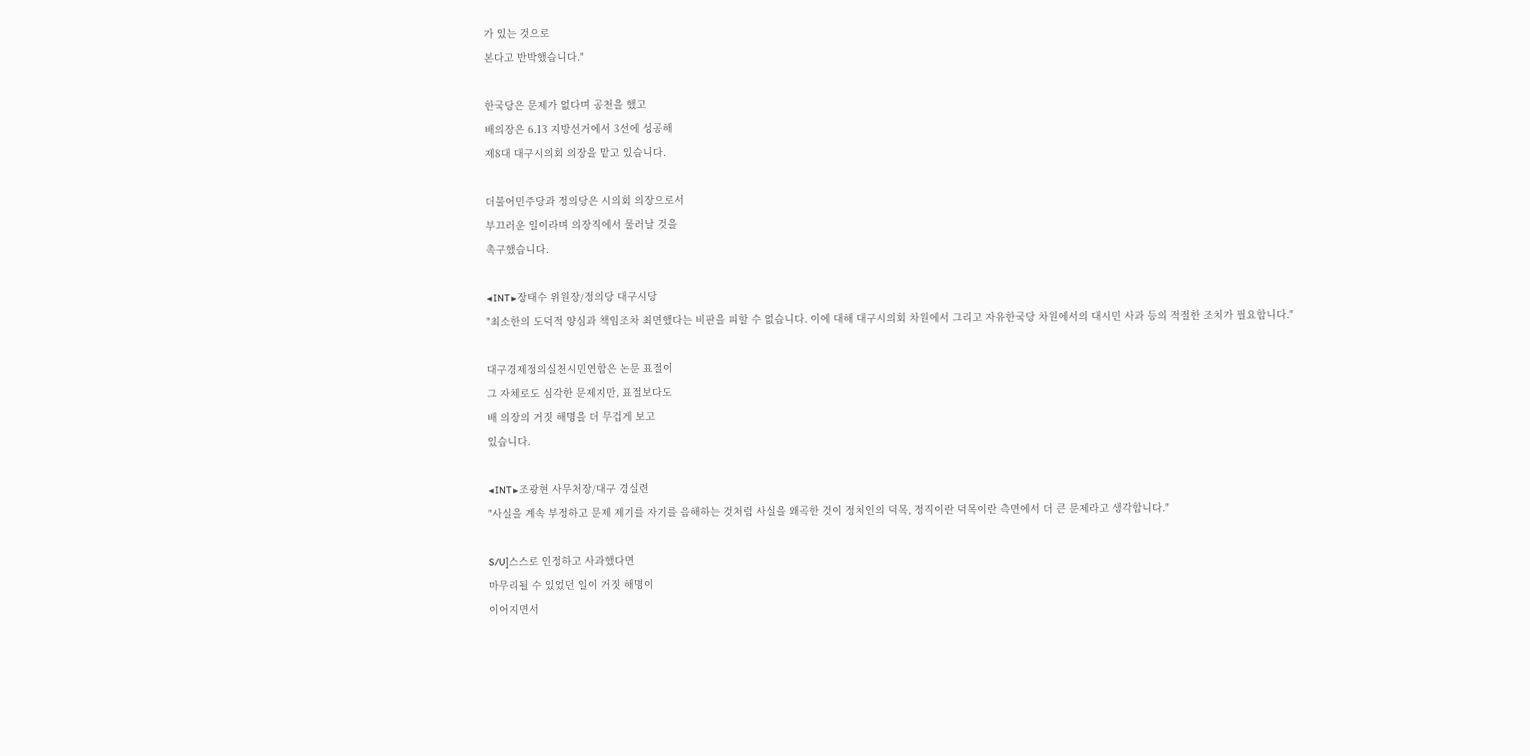가 있는 것으로
본다고 반박했습니다."

한국당은 문제가 없다며 공천을 했고
배의장은 6.13 지방선거에서 3선에 성공해
제8대 대구시의회 의장을 맡고 있습니다.

더불어민주당과 정의당은 시의회 의장으로서
부끄러운 일이라며 의장직에서 물러날 것을
촉구했습니다.

◀INT▶장태수 위원장/정의당 대구시당
"최소한의 도덕적 양심과 책임조차 최면했다는 비판을 피할 수 없습니다. 이에 대해 대구시의회 차원에서 그리고 자유한국당 차원에서의 대시민 사과 등의 적절한 조치가 필요합니다."

대구경제정의실천시민연합은 논문 표절이
그 자체로도 심각한 문제지만, 표절보다도
배 의장의 거짓 해명을 더 무겁게 보고
있습니다.

◀INT▶조광현 사무처장/대구 경실련
"사실을 계속 부정하고 문제 제기를 자기를 음해하는 것처럼 사실을 왜곡한 것이 정치인의 덕목, 정직이란 덕목이란 측면에서 더 큰 문제라고 생각합니다."

S/U]스스로 인정하고 사과했다면
마무리될 수 있었던 일이 거짓 해명이
이어지면서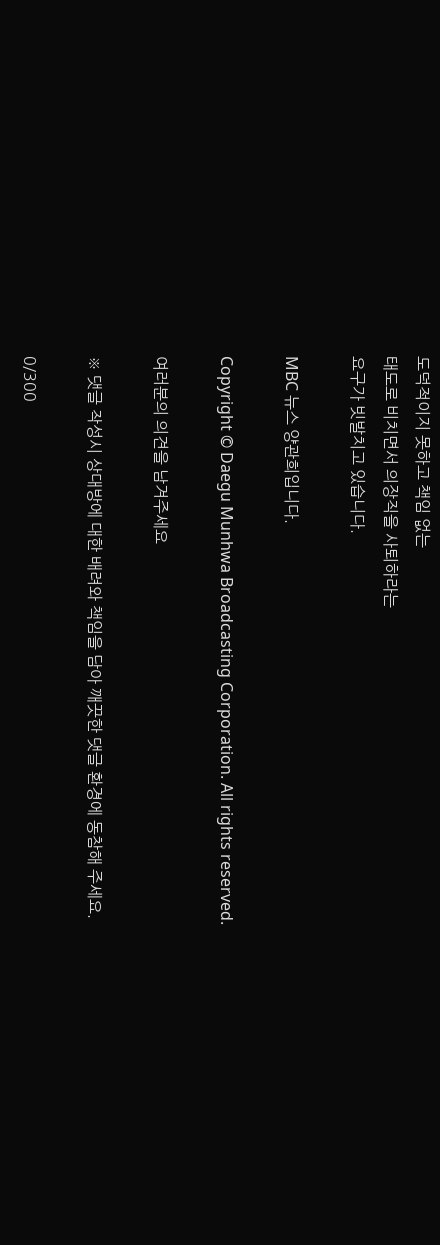도덕적이지 못하고 책임 없는
태도로 비치면서 의장직을 사퇴하라는
요구가 빗발치고 있습니다.

MBC 뉴스 양관희입니다.

Copyright © Daegu Munhwa Broadcasting Corporation. All rights reserved.

여러분의 의견을 남겨주세요

※ 댓글 작성시 상대방에 대한 배려와 책임을 담아 깨끗한 댓글 환경에 동참해 주세요.

0/300